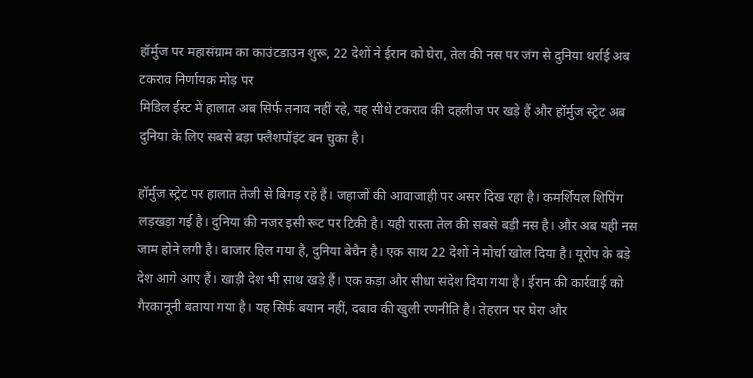हॉर्मुज पर महासंग्राम का काउंटडाउन शुरू, 22 देशों ने ईरान को घेरा, तेल की नस पर जंग से दुनिया थर्राई अब टकराव निर्णायक मोड़ पर
मिडिल ईस्ट में हालात अब सिर्फ तनाव नहीं रहे, यह सीधे टकराव की दहलीज पर खड़े हैं और हॉर्मुज स्ट्रेट अब दुनिया के लिए सबसे बड़ा फ्लैशपॉइंट बन चुका है।

हॉर्मुज स्ट्रेट पर हालात तेजी से बिगड़ रहे हैं। जहाजों की आवाजाही पर असर दिख रहा है। कमर्शियल शिपिंग लड़खड़ा गई है। दुनिया की नजर इसी रूट पर टिकी है। यही रास्ता तेल की सबसे बड़ी नस है। और अब यही नस जाम होने लगी है। बाजार हिल गया है, दुनिया बेचैन है। एक साथ 22 देशों ने मोर्चा खोल दिया है। यूरोप के बड़े देश आगे आए हैं। खाड़ी देश भी साथ खड़े हैं। एक कड़ा और सीधा संदेश दिया गया है। ईरान की कार्रवाई को गैरकानूनी बताया गया है। यह सिर्फ बयान नहीं, दबाव की खुली रणनीति है। तेहरान पर घेरा और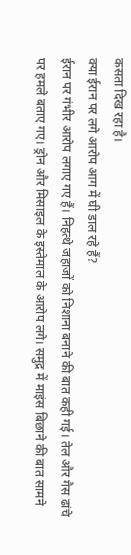कसता दिख रहा है।
क्या ईरान पर लगे आरोप आग में घी डाल रहे हैं?
ईरान पर गंभीर आरोप लगाए गए हैं। निहत्थे जहाजों को निशाना बनाने की बात कही गई। तेल और गैस ढांचे पर हमले बताए गए। ड्रोन और मिसाइल के इस्तेमाल के आरोप लगे। समुद्र में माइंस बिछाने की बात सामने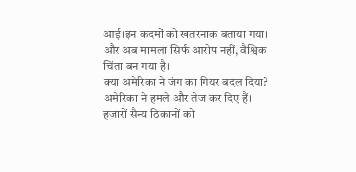आई।इन कदमों को खतरनाक बताया गया। और अब मामला सिर्फ आरोप नहीं, वैश्विक चिंता बन गया है।
क्या अमेरिका ने जंग का गियर बदल दिया?
अमेरिका ने हमले और तेज कर दिए हैं। हजारों सैन्य ठिकानों को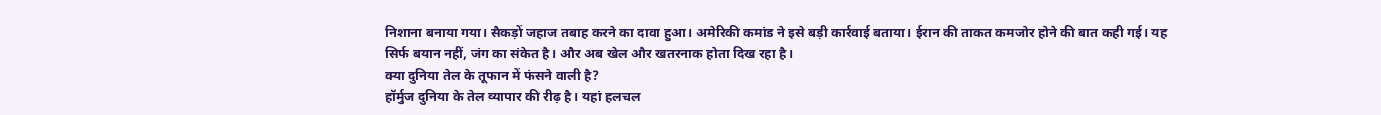निशाना बनाया गया। सैकड़ों जहाज तबाह करने का दावा हुआ। अमेरिकी कमांड ने इसे बड़ी कार्रवाई बताया। ईरान की ताकत कमजोर होने की बात कही गई। यह सिर्फ बयान नहीं, जंग का संकेत है। और अब खेल और खतरनाक होता दिख रहा है।
क्या दुनिया तेल के तूफान में फंसने वाली है?
हॉर्मुज दुनिया के तेल व्यापार की रीढ़ है। यहां हलचल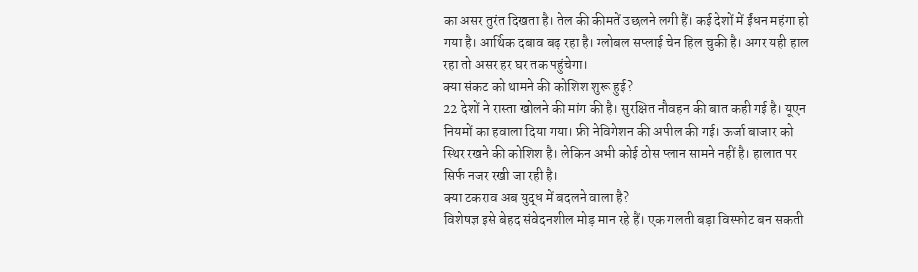का असर तुरंत दिखता है। तेल की कीमतें उछलने लगी हैं। कई देशों में ईंधन महंगा हो गया है। आर्थिक दबाव बढ़ रहा है। ग्लोबल सप्लाई चेन हिल चुकी है। अगर यही हाल रहा तो असर हर घर तक पहुंचेगा।
क्या संकट को थामने की कोशिश शुरू हुई?
22 देशों ने रास्ता खोलने की मांग की है। सुरक्षित नौवहन की बात कही गई है। यूएन नियमों का हवाला दिया गया। फ्री नेविगेशन की अपील की गई। ऊर्जा बाजार को स्थिर रखने की कोशिश है। लेकिन अभी कोई ठोस प्लान सामने नहीं है। हालात पर सिर्फ नजर रखी जा रही है।
क्या टकराव अब युद्ध में बदलने वाला है?
विशेषज्ञ इसे बेहद संवेदनशील मोड़ मान रहे हैं। एक गलती बड़ा विस्फोट बन सकती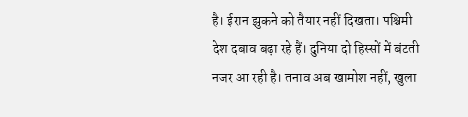है। ईरान झुकने को तैयार नहीं दिखता। पश्चिमी देश दबाव बढ़ा रहे हैं। दुनिया दो हिस्सों में बंटती नजर आ रही है। तनाव अब खामोश नहीं, खुला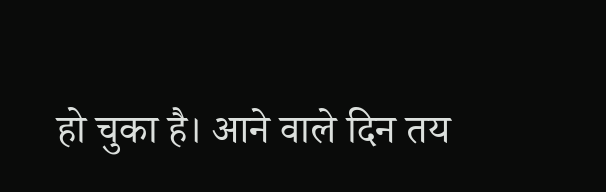हो चुका है। आने वाले दिन तय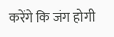करेंगे कि जंग होगी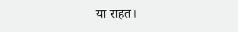या राहत।